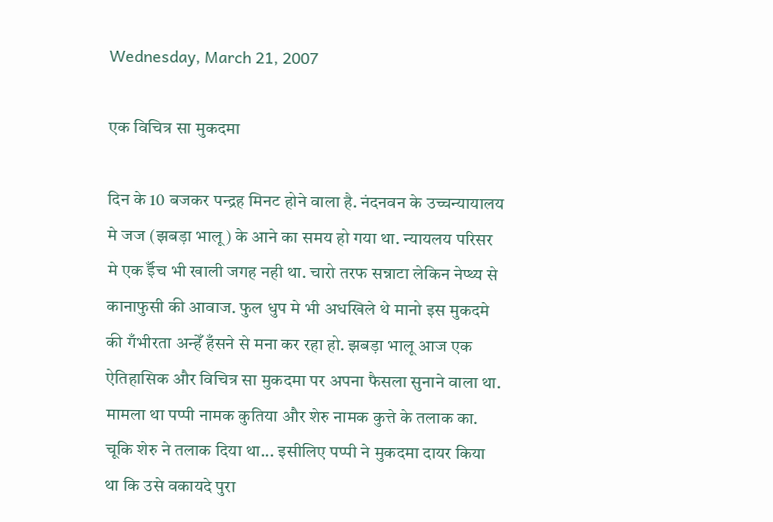Wednesday, March 21, 2007

एक विचित्र सा मुकदमा

दिन के 10 बजकर पन्द्रह मिनट होने वाला है. नंदनवन के उच्चन्यायालय मे जज (झबड़ा भालू) के आने का समय हो गया था. न्यायलय परिसर मे एक ईँच भी खाली जगह नही था. चारो तरफ सन्नाटा लेकिन नेप्थ्य से कानाफुसी की आवाज. फुल धुप मे भी अधखिले थे मानो इस मुकदमे की गँभीरता अन्हेँ हँसने से मना कर रहा हो. झबड़ा भालू आज एक ऐतिहासिक और विचित्र सा मुकदमा पर अपना फैसला सुनाने वाला था. मामला था पप्पी नामक कुतिया और शेरु नामक कुत्ते के तलाक का. चूकि शेरु ने तलाक दिया था... इसीलिए पप्पी ने मुकदमा दायर किया था कि उसे वकायदे पुरा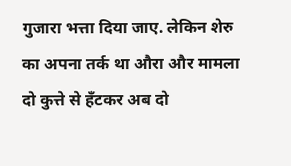गुजारा भत्ता दिया जाए. लेकिन शेरु का अपना तर्क था औरा और मामला दो कुत्ते से हँटकर अब दो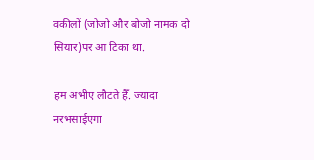वकीलों (जोजो और बोजो नामक दो सियार)पर आ टिका था.

हम अभीए लौटते हैँ. ज्यादा नरभसाईएगा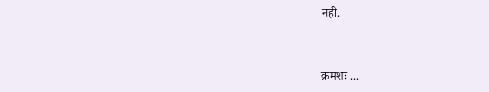नही.


क्रमशः ...